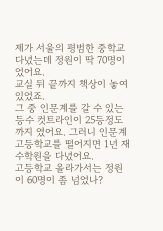제가 서울의 평범한 중학교 다녔는데 정원이 딱 70명이었어요.
교실 뒤 끝까지 책상이 놓여있었죠.
그 중 인문계를 갈 수 있는 등수 컷트라인이 25등정도까지 였어요. 그러니 인문계 고등학교를 떨어지면 1년 재수학원을 다녔어요.
고등학교 올라가서는 정원이 60명이 좀 넘었나?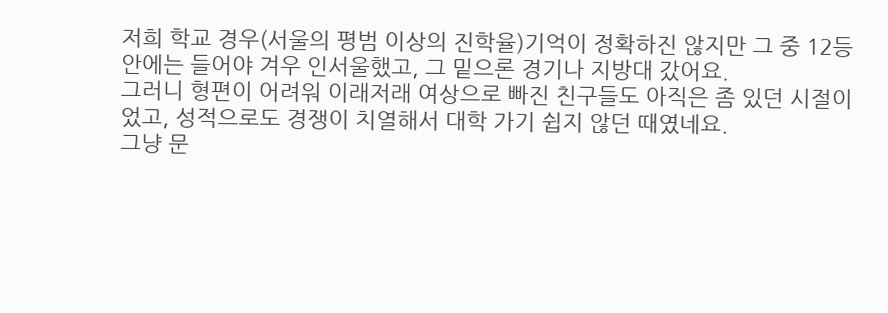저희 학교 경우(서울의 평범 이상의 진학율)기억이 정확하진 않지만 그 중 12등안에는 들어야 겨우 인서울했고, 그 밑으론 경기나 지방대 갔어요.
그러니 형편이 어려워 이래저래 여상으로 빠진 친구들도 아직은 좀 있던 시절이었고, 성적으로도 경쟁이 치열해서 대학 가기 쉽지 않던 때였네요.
그냥 문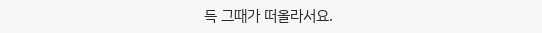득 그때가 떠올라서요.